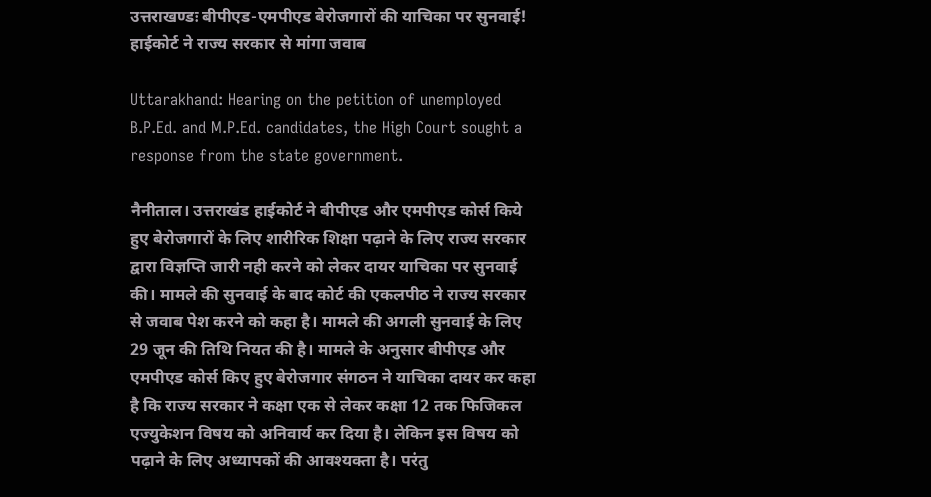उत्तराखण्डः बीपीएड-एमपीएड बेरोजगारों की याचिका पर सुनवाई! हाईकोर्ट ने राज्य सरकार से मांगा जवाब

Uttarakhand: Hearing on the petition of unemployed B.P.Ed. and M.P.Ed. candidates, the High Court sought a response from the state government.

नैनीताल। उत्तराखंड हाईकोर्ट ने बीपीएड और एमपीएड कोर्स किये हुए बेरोजगारों के लिए शारीरिक शिक्षा पढ़ाने के लिए राज्य सरकार द्वारा विज्ञप्ति जारी नही करने को लेकर दायर याचिका पर सुनवाई की। मामले की सुनवाई के बाद कोर्ट की एकलपीठ ने राज्य सरकार से जवाब पेश करने को कहा है। मामले की अगली सुनवाई के लिए 29 जून की तिथि नियत की है। मामले के अनुसार बीपीएड और एमपीएड कोर्स किए हुए बेरोजगार संगठन ने याचिका दायर कर कहा है कि राज्य सरकार ने कक्षा एक से लेकर कक्षा 12 तक फिजिकल एज्युकेशन विषय को अनिवार्य कर दिया है। लेकिन इस विषय को पढ़ाने के लिए अध्यापकों की आवश्यक्ता है। परंतु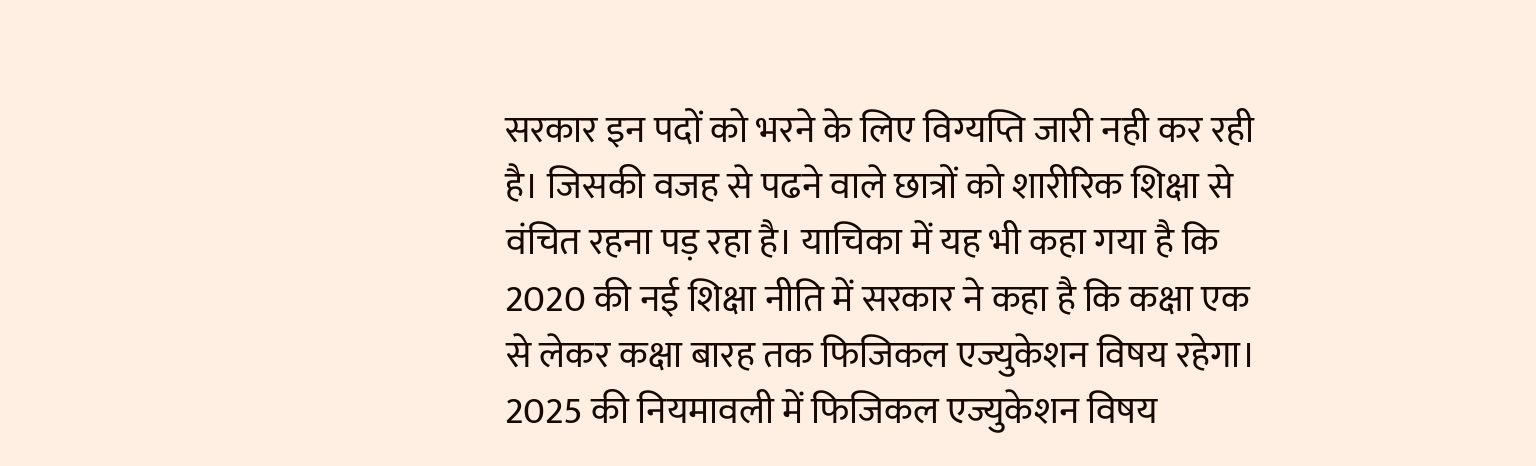सरकार इन पदों को भरने के लिए विग्यप्ति जारी नही कर रही है। जिसकी वजह से पढने वाले छात्रों को शारीरिक शिक्षा से वंचित रहना पड़ रहा है। याचिका में यह भी कहा गया है कि 2020 की नई शिक्षा नीति में सरकार ने कहा है कि कक्षा एक से लेकर कक्षा बारह तक फिजिकल एज्युकेशन विषय रहेगा। 2025 की नियमावली में फिजिकल एज्युकेशन विषय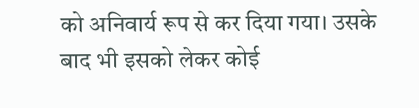को अनिवार्य रूप से कर दिया गया। उसके बाद भी इसको लेकर कोई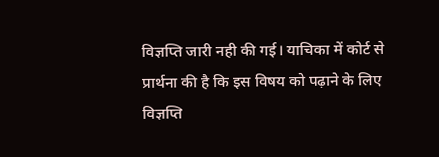विज्ञप्ति जारी नही की गई। याचिका में कोर्ट से प्रार्थना की है कि इस विषय को पढ़ाने के लिए विज्ञप्ति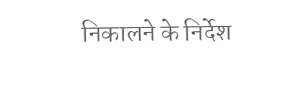निकालने के निर्देश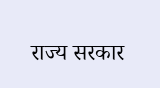राज्य सरकार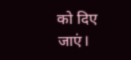को दिए जाएं।